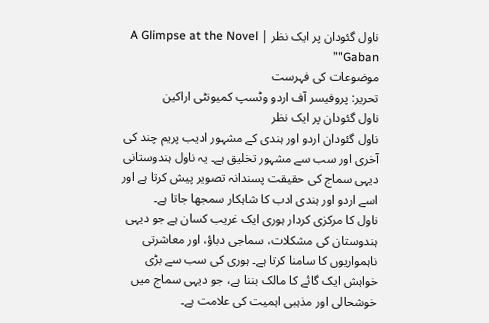ناول گئودان پر ایک نظر | A Glimpse at the Novel "Gaban”
موضوعات کی فہرست
تحریر: پروفیسر آف اردو وٹسپ کمیونٹی اراکین
ناول گئودان پر ایک نظر
ناول گئودان اردو اور ہندی کے مشہور ادیب پریم چند کی آخری اور سب سے مشہور تخلیق ہے۔ یہ ناول ہندوستانی دیہی سماج کی حقیقت پسندانہ تصویر پیش کرتا ہے اور اسے اردو اور ہندی ادب کا شاہکار سمجھا جاتا ہے۔
ناول کا مرکزی کردار ہوری ایک غریب کسان ہے جو دیہی ہندوستان کی مشکلات، سماجی دباؤ، اور معاشرتی ناہمواریوں کا سامنا کرتا ہے۔ ہوری کی سب سے بڑی خواہش ایک گائے کا مالک بننا ہے، جو دیہی سماج میں خوشحالی اور مذہبی اہمیت کی علامت ہے۔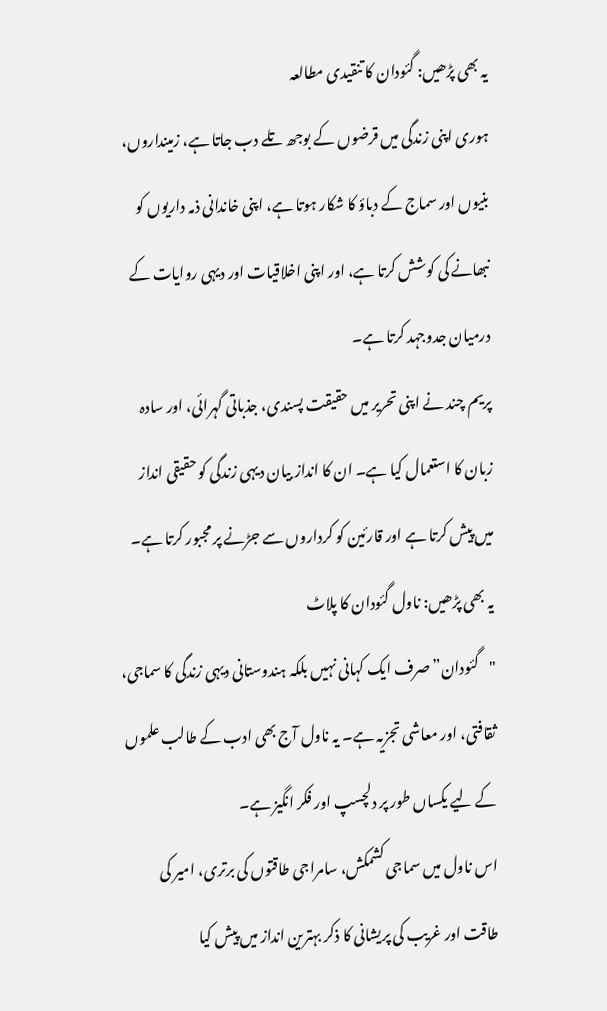یہ بھی پڑھیں: گئودان کا تنقیدی مطالعہ
ہوری اپنی زندگی میں قرضوں کے بوجھ تلے دب جاتا ہے، زمینداروں، بنیوں اور سماج کے دباؤ کا شکار ہوتا ہے، اپنی خاندانی ذمہ داریوں کو نبھانے کی کوشش کرتا ہے، اور اپنی اخلاقیات اور دیہی روایات کے درمیان جدوجہد کرتا ہے۔
پریم چند نے اپنی تحریر میں حقیقت پسندی، جذباتی گہرائی، اور سادہ زبان کا استعمال کیا ہے۔ ان کا انداز بیان دیہی زندگی کو حقیقی انداز میں پیش کرتا ہے اور قارئین کو کرداروں سے جڑنے پر مجبور کرتا ہے۔
یہ بھی پڑھیں: ناول گئودان کا پلاٹ
"گئودان” صرف ایک کہانی نہیں بلکہ ہندوستانی دیہی زندگی کا سماجی، ثقافتی، اور معاشی تجزیہ ہے۔ یہ ناول آج بھی ادب کے طالب علموں کے لیے یکساں طور پر دلچسپ اور فکر انگیز ہے۔
اس ناول میں سماجی کشمکش، سامراجی طاقتوں کی برتری، امیر کی طاقت اور غریب کی پریشانی کا ذکر بہترین انداز میں پیش کیا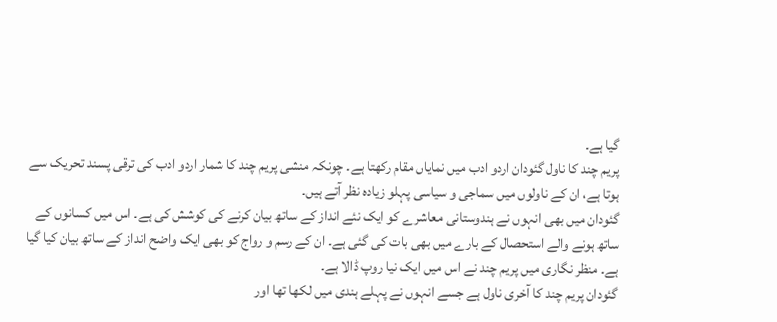گیا ہے۔
پریم چند کا ناول گئودان اردو ادب میں نمایاں مقام رکھتا ہے۔ چونکہ منشی پریم چند کا شمار اردو ادب کی ترقی پسند تحریک سے ہوتا ہے، ان کے ناولوں میں سماجی و سیاسی پہلو زیادہ نظر آتے ہیں۔
گئودان میں بھی انہوں نے ہندوستانی معاشرے کو ایک نئے انداز کے ساتھ بیان کرنے کی کوشش کی ہے۔ اس میں کسانوں کے ساتھ ہونے والے استحصال کے بارے میں بھی بات کی گئی ہے۔ ان کے رسم و رواج کو بھی ایک واضح انداز کے ساتھ بیان کیا گیا ہے۔ منظر نگاری میں پریم چند نے اس میں ایک نیا روپ ڈالا ہے۔
گئودان پریم چند کا آخری ناول ہے جسے انہوں نے پہلے ہندی میں لکھا تھا اور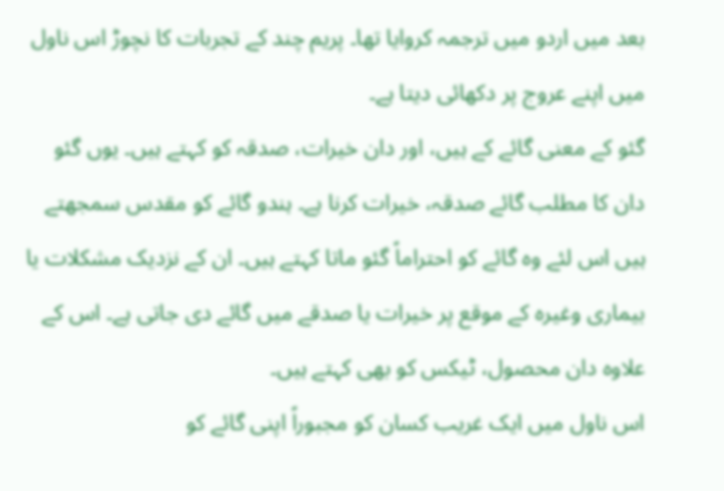بعد میں اردو میں ترجمہ کروایا تھا۔ پریم چند کے تجربات کا نچوڑ اس ناول میں اپنے عروج پر دکھائی دیتا ہے۔
گئو کے معنی گائے کے ہیں، اور دان خیرات، صدقہ کو کہتے ہیں۔ یوں گئو دان کا مطلب گائے صدقہ، خیرات کرنا ہے۔ ہندو گائے کو مقدس سمجھتے ہیں اس لئے وہ گائے کو احتراماً گئو ماتا کہتے ہیں۔ ان کے نزدیک مشکلات یا بیماری وغیرہ کے موقع پر خیرات یا صدقے میں گائے دی جاتی ہے۔ اس کے علاوہ دان محصول، ٹیکس کو بھی کہتے ہیں۔
اس ناول میں ایک غریب کسان کو مجبوراً اپنی گائے کو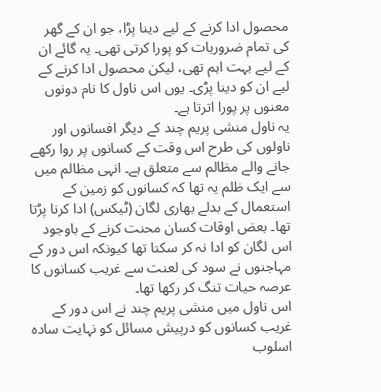محصول ادا کرنے کے لیے دینا پڑا، جو ان کے گھر کی تمام ضروریات کو پورا کرتی تھی۔ یہ گائے ان کے لیے بہت اہم تھی، لیکن محصول ادا کرنے کے لیے ان کو دینا پڑی۔ یوں اس ناول کا نام دونوں معنوں پر پورا اترتا ہے۔
یہ ناول منشی پریم چند کے دیگر افسانوں اور ناولوں کی طرح اس وقت کے کسانوں پر روا رکھے جانے والے مظالم سے متعلق ہے۔ انہی مظالم میں سے ایک ظلم یہ تھا کہ کسانوں کو زمین کے استعمال کے بدلے بھاری لگان (ٹیکس) ادا کرنا پڑتا تھا۔ بعض اوقات کسان محنت کرنے کے باوجود اس لگان کو ادا نہ کر سکتا تھا کیونکہ اس دور کے مہاجنوں نے سود کی لعنت سے غریب کسانوں کا عرصہ حیات تنگ کر رکھا تھا۔
اس ناول میں منشی پریم چند نے اس دور کے غریب کسانوں کو درپیش مسائل کو نہایت سادہ اسلوب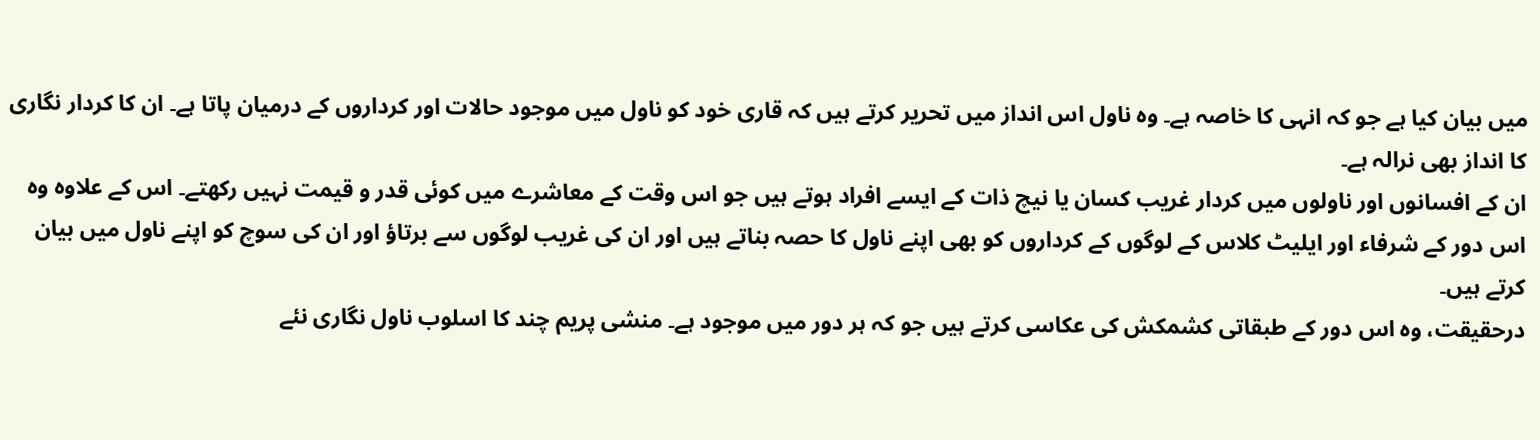میں بیان کیا ہے جو کہ انہی کا خاصہ ہے۔ وہ ناول اس انداز میں تحریر کرتے ہیں کہ قاری خود کو ناول میں موجود حالات اور کرداروں کے درمیان پاتا ہے۔ ان کا کردار نگاری کا انداز بھی نرالہ ہے۔
ان کے افسانوں اور ناولوں میں کردار غریب کسان یا نیچ ذات کے ایسے افراد ہوتے ہیں جو اس وقت کے معاشرے میں کوئی قدر و قیمت نہیں رکھتے۔ اس کے علاوہ وہ اس دور کے شرفاء اور ایلیٹ کلاس کے لوگوں کے کرداروں کو بھی اپنے ناول کا حصہ بناتے ہیں اور ان کی غریب لوگوں سے برتاؤ اور ان کی سوچ کو اپنے ناول میں بیان کرتے ہیں۔
درحقیقت، وہ اس دور کے طبقاتی کشمکش کی عکاسی کرتے ہیں جو کہ ہر دور میں موجود ہے۔ منشی پریم چند کا اسلوب ناول نگاری نئے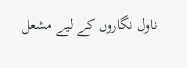ناول نگاروں کے لیے مشعل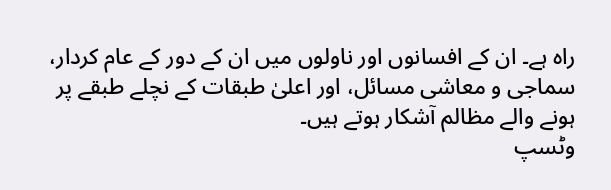راہ ہے۔ ان کے افسانوں اور ناولوں میں ان کے دور کے عام کردار، سماجی و معاشی مسائل، اور اعلیٰ طبقات کے نچلے طبقے پر ہونے والے مظالم آشکار ہوتے ہیں۔
وٹسپ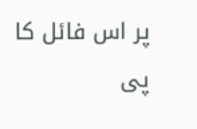پر اس فائل کا پی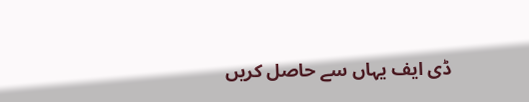ڈی ایف یہاں سے حاصل کریں